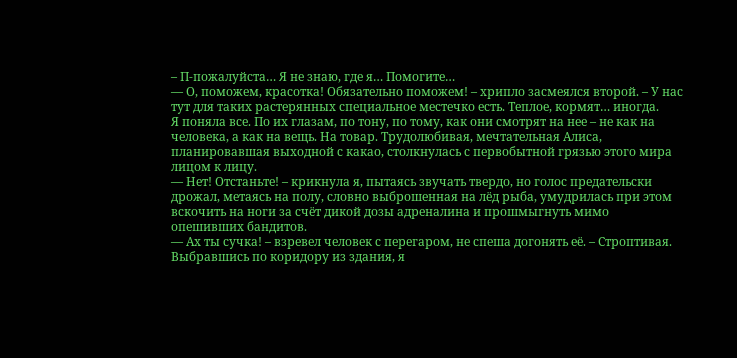– П-пожалуйста… Я не знаю, где я… Помогите…
— О, поможем, красотка! Обязательно поможем! – хрипло засмеялся второй. – У нас тут для таких растерянных специальное местечко есть. Теплое, кормят… иногда.
Я поняла все. По их глазам, по тону, по тому, как они смотрят на нее – не как на человека, а как на вещь. На товар. Трудолюбивая, мечтательная Алиса, планировавшая выходной с какао, столкнулась с первобытной грязью этого мира лицом к лицу.
— Нет! Отстаньте! – крикнула я, пытаясь звучать твердо, но голос предательски дрожал, метаясь на полу, словно выброшенная на лёд рыба, умудрилась при этом вскочить на ноги за счёт дикой дозы адреналина и прошмыгнуть мимо опешивших бандитов.
— Ах ты сучка! – взревел человек с перегаром, не спеша догонять её. – Строптивая.
Выбравшись по коридору из здания, я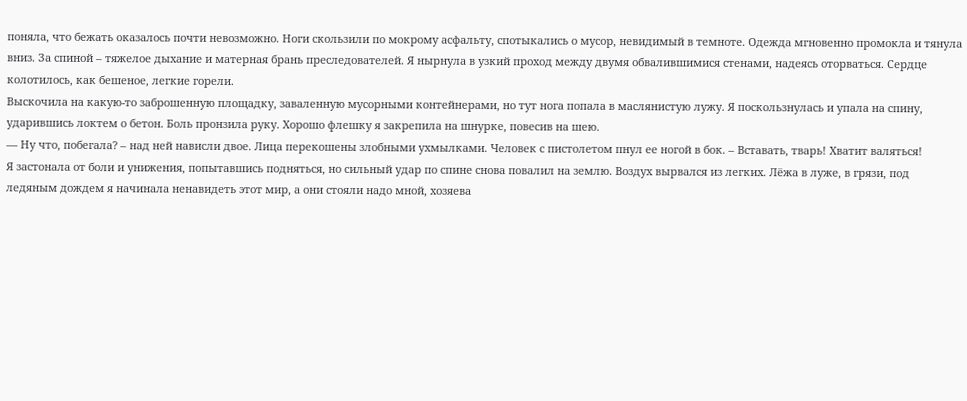поняла, что бежать оказалось почти невозможно. Ноги скользили по мокрому асфальту, спотыкались о мусор, невидимый в темноте. Одежда мгновенно промокла и тянула вниз. За спиной – тяжелое дыхание и матерная брань преследователей. Я нырнула в узкий проход между двумя обвалившимися стенами, надеясь оторваться. Сердце колотилось, как бешеное, легкие горели.
Выскочила на какую-то заброшенную площадку, заваленную мусорными контейнерами, но тут нога попала в маслянистую лужу. Я поскользнулась и упала на спину, ударившись локтем о бетон. Боль пронзила руку. Хорошо флешку я закрепила на шнурке, повесив на шею.
— Ну что, побегала? – над ней нависли двое. Лица перекошены злобными ухмылками. Человек с пистолетом пнул ее ногой в бок. – Вставать, тварь! Хватит валяться!
Я застонала от боли и унижения, попытавшись подняться, но сильный удар по спине снова повалил на землю. Воздух вырвался из легких. Лёжа в луже, в грязи, под ледяным дождем я начинала ненавидеть этот мир, а они стояли надо мной, хозяева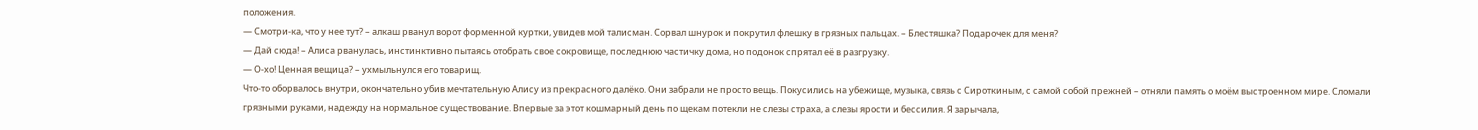положения.
— Смотри-ка, что у нее тут? – алкаш рванул ворот форменной куртки, увидев мой талисман. Сорвал шнурок и покрутил флешку в грязных пальцах. – Блестяшка? Подарочек для меня?
— Дай сюда! – Алиса рванулась, инстинктивно пытаясь отобрать свое сокровище, последнюю частичку дома, но подонок спрятал её в разгрузку.
— О-хо! Ценная вещица? – ухмыльнулся его товарищ.
Что-то оборвалось внутри, окончательно убив мечтательную Алису из прекрасного далёко. Они забрали не просто вещь. Покусились на убежище, музыка, связь с Сироткиным, с самой собой прежней – отняли память о моём выстроенном мире. Сломали грязными руками, надежду на нормальное существование. Впервые за этот кошмарный день по щекам потекли не слезы страха, а слезы ярости и бессилия. Я зарычала,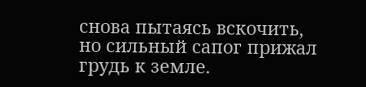снова пытаясь вскочить, но сильный сапог прижал грудь к земле.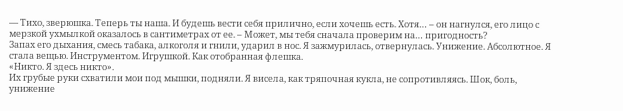— Тихо, зверюшка. Теперь ты наша. И будешь вести себя прилично, если хочешь есть. Хотя… – он нагнулся, его лицо с мерзкой ухмылкой оказалось в сантиметрах от ее. – Может, мы тебя сначала проверим на… пригодность?
Запах его дыхания, смесь табака, алкоголя и гнили, ударил в нос. Я зажмурилась, отвернулась. Унижение. Абсолютное. Я стала вещью. Инструментом. Игрушкой. Как отобранная флешка.
«Никто. Я здесь никто».
Их грубые руки схватили мои под мышки, подняли. Я висела, как тряпочная кукла, не сопротивляясь. Шок, боль, унижение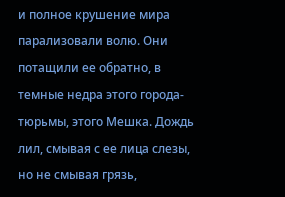и полное крушение мира парализовали волю. Они потащили ее обратно, в темные недра этого города-тюрьмы, этого Мешка. Дождь лил, смывая с ее лица слезы, но не смывая грязь,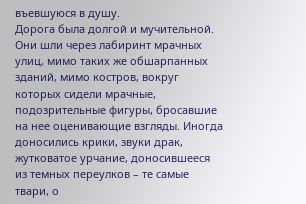въевшуюся в душу.
Дорога была долгой и мучительной. Они шли через лабиринт мрачных улиц, мимо таких же обшарпанных зданий, мимо костров, вокруг которых сидели мрачные, подозрительные фигуры, бросавшие на нее оценивающие взгляды. Иногда доносились крики, звуки драк, жутковатое урчание, доносившееся из темных переулков – те самые твари, о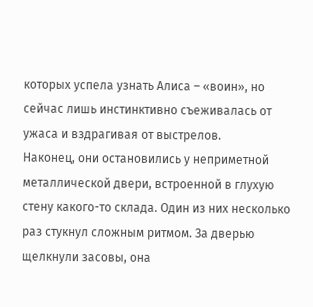которых успела узнать Алиса – «воин», но сейчас лишь инстинктивно съеживалась от ужаса и вздрагивая от выстрелов.
Наконец, они остановились у неприметной металлической двери, встроенной в глухую стену какого-то склада. Один из них несколько раз стукнул сложным ритмом. За дверью щелкнули засовы, она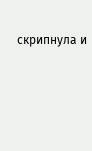скрипнула и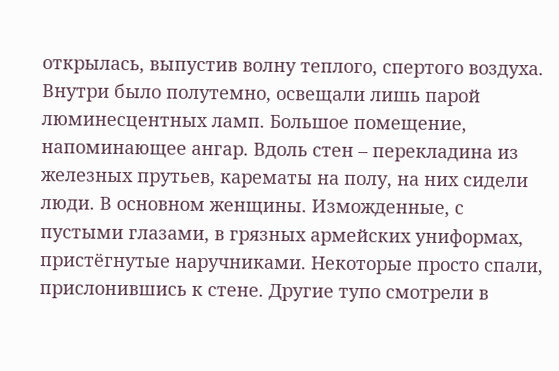открылась, выпустив волну теплого, спертого воздуха.
Внутри было полутемно, освещали лишь парой люминесцентных ламп. Большое помещение, напоминающее ангар. Вдоль стен – перекладина из железных прутьев, карематы на полу, на них сидели люди. В основном женщины. Изможденные, с пустыми глазами, в грязных армейских униформах, пристёгнутые наручниками. Некоторые просто спали, прислонившись к стене. Другие тупо смотрели в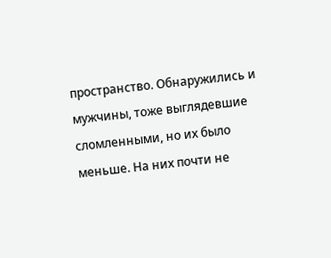пространство. Обнаружились и мужчины, тоже выглядевшие сломленными, но их было меньше. На них почти не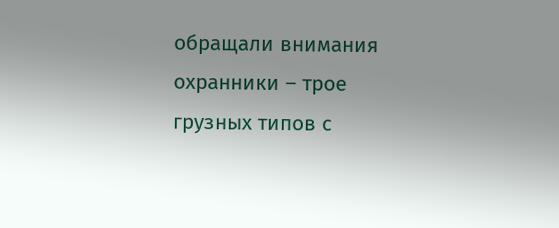обращали внимания охранники – трое грузных типов с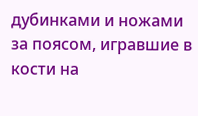дубинками и ножами за поясом, игравшие в кости на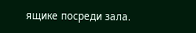ящике посреди зала.